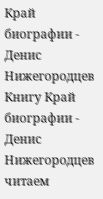Край биографии - Денис Нижегородцев
Книгу Край биографии - Денис Нижегородцев читаем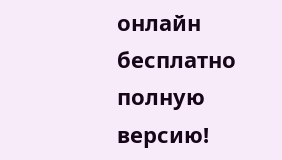онлайн бесплатно полную версию!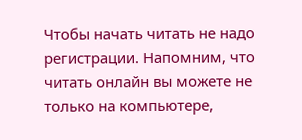Чтобы начать читать не надо регистрации. Напомним, что читать онлайн вы можете не только на компьютере,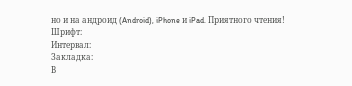но и на андроид (Android), iPhone и iPad. Приятного чтения!
Шрифт:
Интервал:
Закладка:
В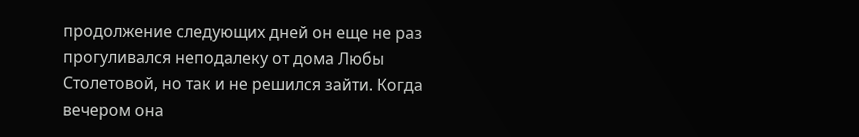продолжение следующих дней он еще не раз прогуливался неподалеку от дома Любы Столетовой, но так и не решился зайти. Когда вечером она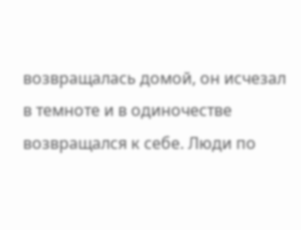возвращалась домой, он исчезал в темноте и в одиночестве возвращался к себе. Люди по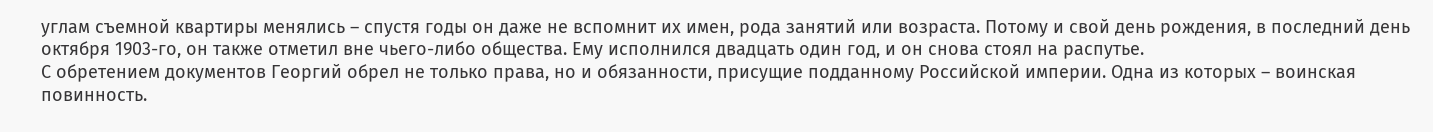углам съемной квартиры менялись – спустя годы он даже не вспомнит их имен, рода занятий или возраста. Потому и свой день рождения, в последний день октября 1903-го, он также отметил вне чьего-либо общества. Ему исполнился двадцать один год, и он снова стоял на распутье.
С обретением документов Георгий обрел не только права, но и обязанности, присущие подданному Российской империи. Одна из которых – воинская повинность.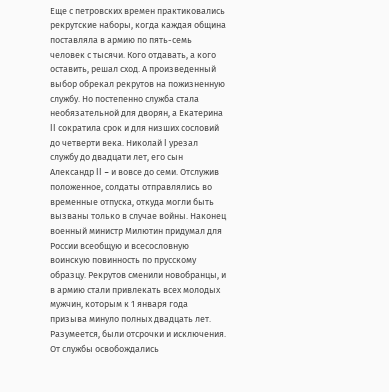Еще с петровских времен практиковались рекрутские наборы, когда каждая община поставляла в армию по пять-семь человек с тысячи. Кого отдавать, а кого оставить, решал сход. А произведенный выбор обрекал рекрутов на пожизненную службу. Но постепенно служба стала необязательной для дворян, а Екатерина II сократила срок и для низших сословий до четверти века. Николай I урезал службу до двадцати лет, его сын Александр II – и вовсе до семи. Отслужив положенное, солдаты отправлялись во временные отпуска, откуда могли быть вызваны только в случае войны. Наконец военный министр Милютин придумал для России всеобщую и всесословную воинскую повинность по прусскому образцу. Рекрутов сменили новобранцы, и в армию стали привлекать всех молодых мужчин, которым к 1 января года призыва минуло полных двадцать лет.
Разумеется, были отсрочки и исключения. От службы освобождались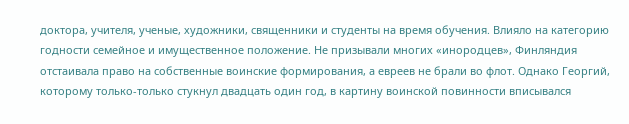доктора, учителя, ученые, художники, священники и студенты на время обучения. Влияло на категорию годности семейное и имущественное положение. Не призывали многих «инородцев», Финляндия отстаивала право на собственные воинские формирования, а евреев не брали во флот. Однако Георгий, которому только-только стукнул двадцать один год, в картину воинской повинности вписывался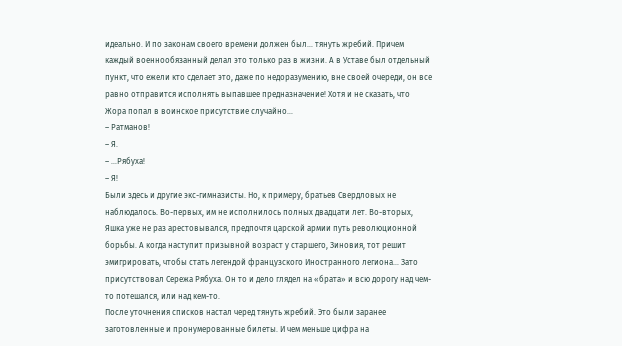идеально. И по законам своего времени должен был… тянуть жребий. Причем каждый военнообязанный делал это только раз в жизни. А в Уставе был отдельный пункт, что ежели кто сделает это, даже по недоразумению, вне своей очереди, он все равно отправится исполнять выпавшее предназначение! Хотя и не сказать, что Жора попал в воинское присутствие случайно…
– Ратманов!
– Я.
– …Рябуха!
– Я!
Были здесь и другие экс-гимназисты. Но, к примеру, братьев Свердловых не наблюдалось. Во-первых, им не исполнилось полных двадцати лет. Во-вторых, Яшка уже не раз арестовывался, предпочтя царской армии путь революционной борьбы. А когда наступит призывной возраст у старшего, Зиновия, тот решит эмигрировать, чтобы стать легендой французского Иностранного легиона… Зато присутствовал Сережа Рябуха. Он то и дело глядел на «брата» и всю дорогу над чем-то потешался, или над кем-то.
После уточнения списков настал черед тянуть жребий. Это были заранее заготовленные и пронумерованные билеты. И чем меньше цифра на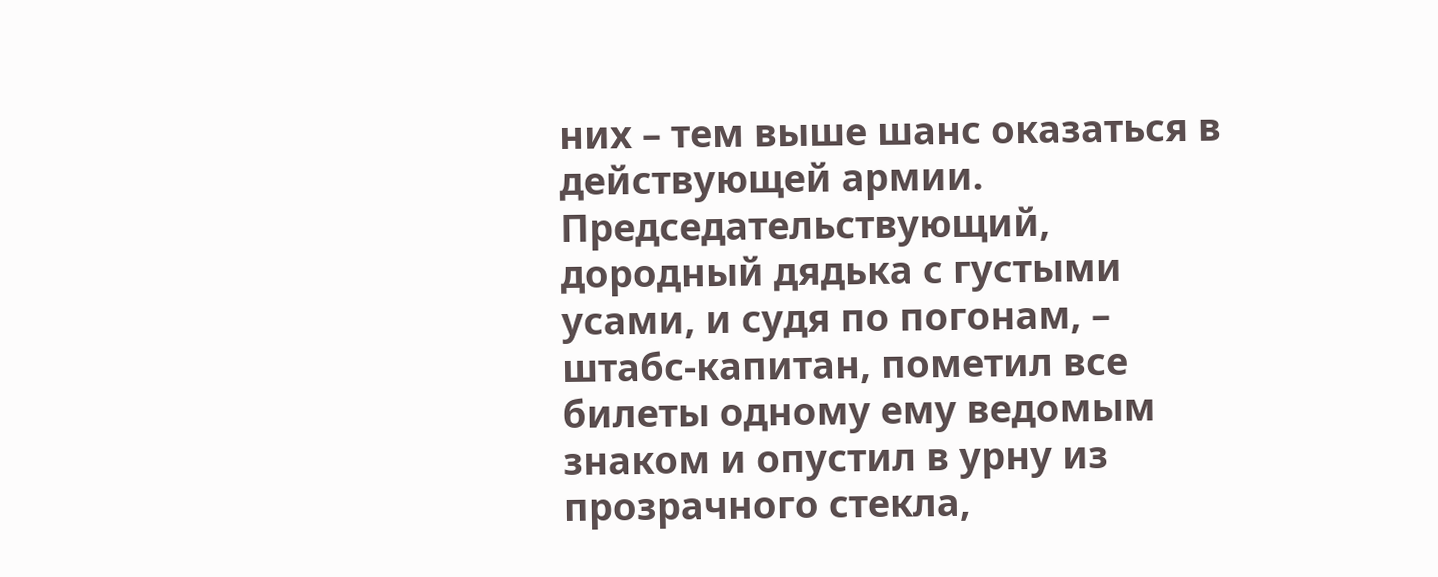них – тем выше шанс оказаться в действующей армии. Председательствующий, дородный дядька с густыми усами, и судя по погонам, – штабс-капитан, пометил все билеты одному ему ведомым знаком и опустил в урну из прозрачного стекла,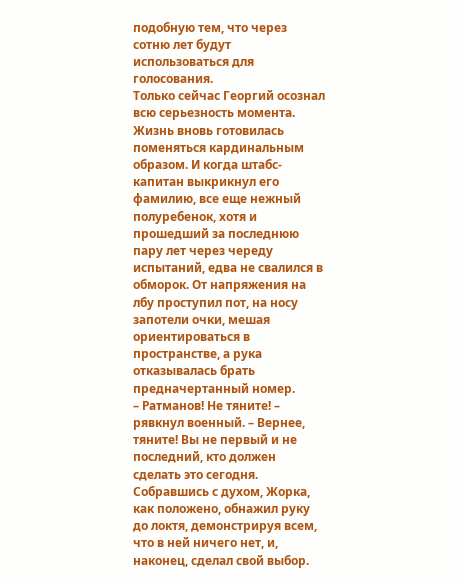подобную тем, что через сотню лет будут использоваться для голосования.
Только сейчас Георгий осознал всю серьезность момента. Жизнь вновь готовилась поменяться кардинальным образом. И когда штабс-капитан выкрикнул его фамилию, все еще нежный полуребенок, хотя и прошедший за последнюю пару лет через череду испытаний, едва не свалился в обморок. От напряжения на лбу проступил пот, на носу запотели очки, мешая ориентироваться в пространстве, а рука отказывалась брать предначертанный номер.
– Ратманов! Не тяните! – рявкнул военный. – Вернее, тяните! Вы не первый и не последний, кто должен сделать это сегодня.
Собравшись с духом, Жорка, как положено, обнажил руку до локтя, демонстрируя всем, что в ней ничего нет, и, наконец, сделал свой выбор.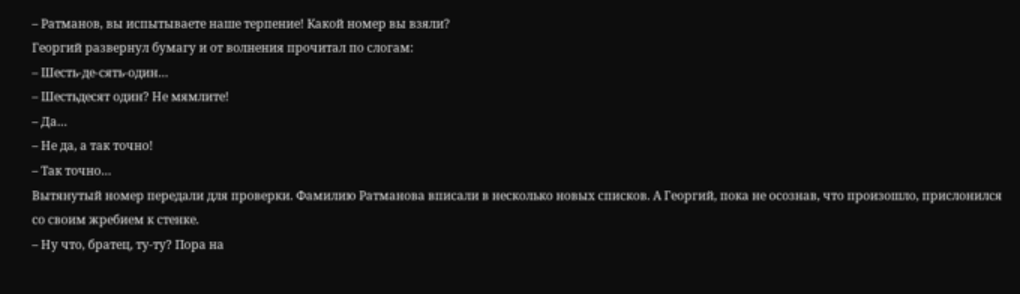– Ратманов, вы испытываете наше терпение! Какой номер вы взяли?
Георгий развернул бумагу и от волнения прочитал по слогам:
– Шесть-де-сять-один…
– Шестьдесят один? Не мямлите!
– Да…
– Не да, а так точно!
– Так точно…
Вытянутый номер передали для проверки. Фамилию Ратманова вписали в несколько новых списков. А Георгий, пока не осознав, что произошло, прислонился со своим жребием к стенке.
– Ну что, братец, ту-ту? Пора на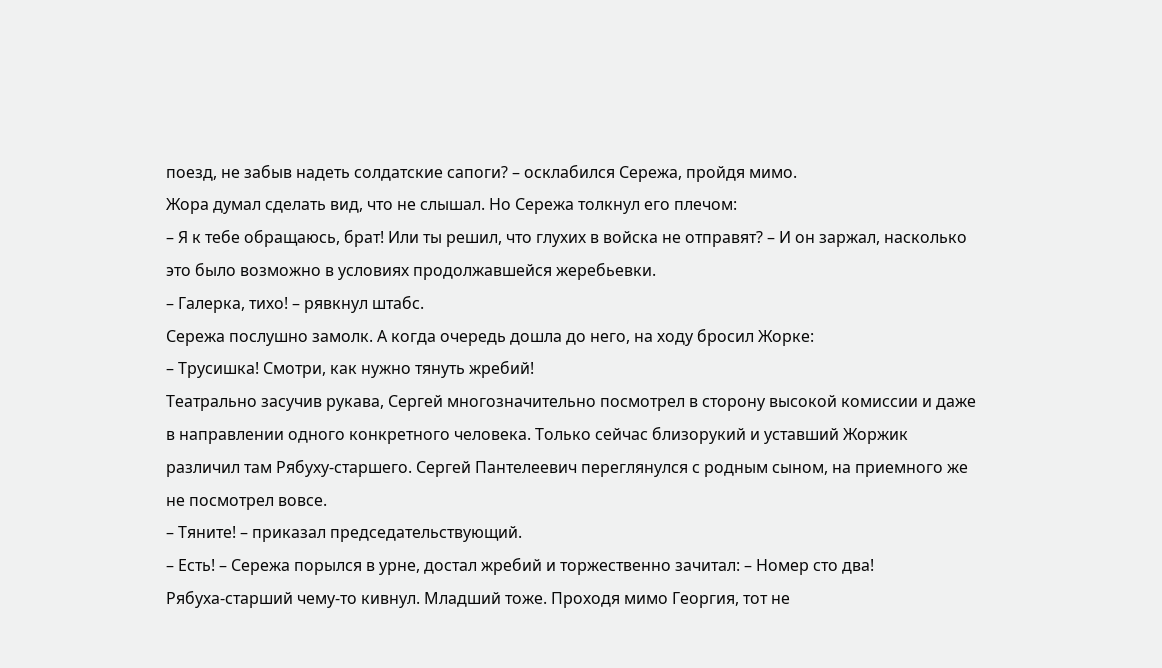поезд, не забыв надеть солдатские сапоги? – осклабился Сережа, пройдя мимо.
Жора думал сделать вид, что не слышал. Но Сережа толкнул его плечом:
– Я к тебе обращаюсь, брат! Или ты решил, что глухих в войска не отправят? – И он заржал, насколько это было возможно в условиях продолжавшейся жеребьевки.
– Галерка, тихо! – рявкнул штабс.
Сережа послушно замолк. А когда очередь дошла до него, на ходу бросил Жорке:
– Трусишка! Смотри, как нужно тянуть жребий!
Театрально засучив рукава, Сергей многозначительно посмотрел в сторону высокой комиссии и даже в направлении одного конкретного человека. Только сейчас близорукий и уставший Жоржик различил там Рябуху-старшего. Сергей Пантелеевич переглянулся с родным сыном, на приемного же не посмотрел вовсе.
– Тяните! – приказал председательствующий.
– Есть! – Сережа порылся в урне, достал жребий и торжественно зачитал: – Номер сто два!
Рябуха-старший чему-то кивнул. Младший тоже. Проходя мимо Георгия, тот не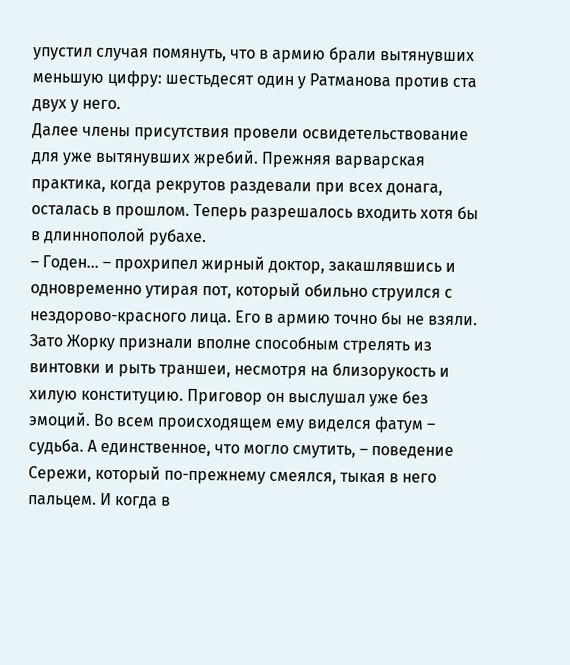упустил случая помянуть, что в армию брали вытянувших меньшую цифру: шестьдесят один у Ратманова против ста двух у него.
Далее члены присутствия провели освидетельствование для уже вытянувших жребий. Прежняя варварская практика, когда рекрутов раздевали при всех донага, осталась в прошлом. Теперь разрешалось входить хотя бы в длиннополой рубахе.
– Годен… – прохрипел жирный доктор, закашлявшись и одновременно утирая пот, который обильно струился с нездорово-красного лица. Его в армию точно бы не взяли.
Зато Жорку признали вполне способным стрелять из винтовки и рыть траншеи, несмотря на близорукость и хилую конституцию. Приговор он выслушал уже без эмоций. Во всем происходящем ему виделся фатум – судьба. А единственное, что могло смутить, – поведение Сережи, который по-прежнему смеялся, тыкая в него пальцем. И когда в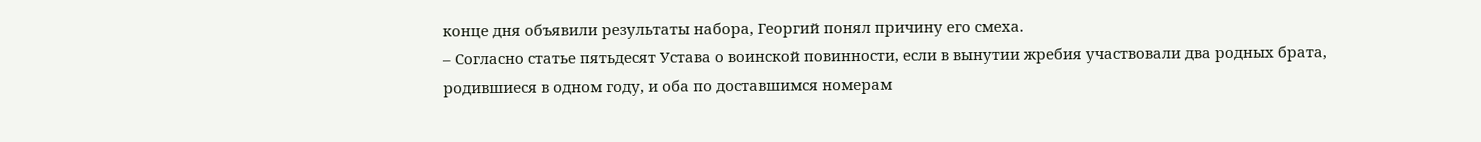конце дня объявили результаты набора, Георгий понял причину его смеха.
– Согласно статье пятьдесят Устава о воинской повинности, если в вынутии жребия участвовали два родных брата, родившиеся в одном году, и оба по доставшимся номерам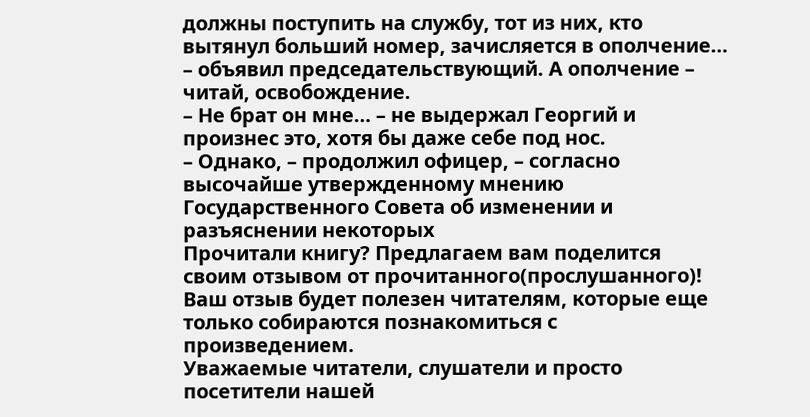должны поступить на службу, тот из них, кто вытянул больший номер, зачисляется в ополчение… – объявил председательствующий. А ополчение – читай, освобождение.
– Не брат он мне… – не выдержал Георгий и произнес это, хотя бы даже себе под нос.
– Однако, – продолжил офицер, – согласно высочайше утвержденному мнению Государственного Совета об изменении и разъяснении некоторых
Прочитали книгу? Предлагаем вам поделится своим отзывом от прочитанного(прослушанного)! Ваш отзыв будет полезен читателям, которые еще только собираются познакомиться с произведением.
Уважаемые читатели, слушатели и просто посетители нашей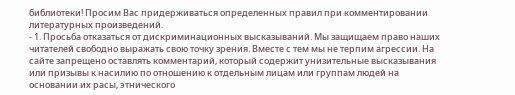библиотеки! Просим Вас придерживаться определенных правил при комментировании литературных произведений.
- 1. Просьба отказаться от дискриминационных высказываний. Мы защищаем право наших читателей свободно выражать свою точку зрения. Вместе с тем мы не терпим агрессии. На сайте запрещено оставлять комментарий, который содержит унизительные высказывания или призывы к насилию по отношению к отдельным лицам или группам людей на основании их расы, этнического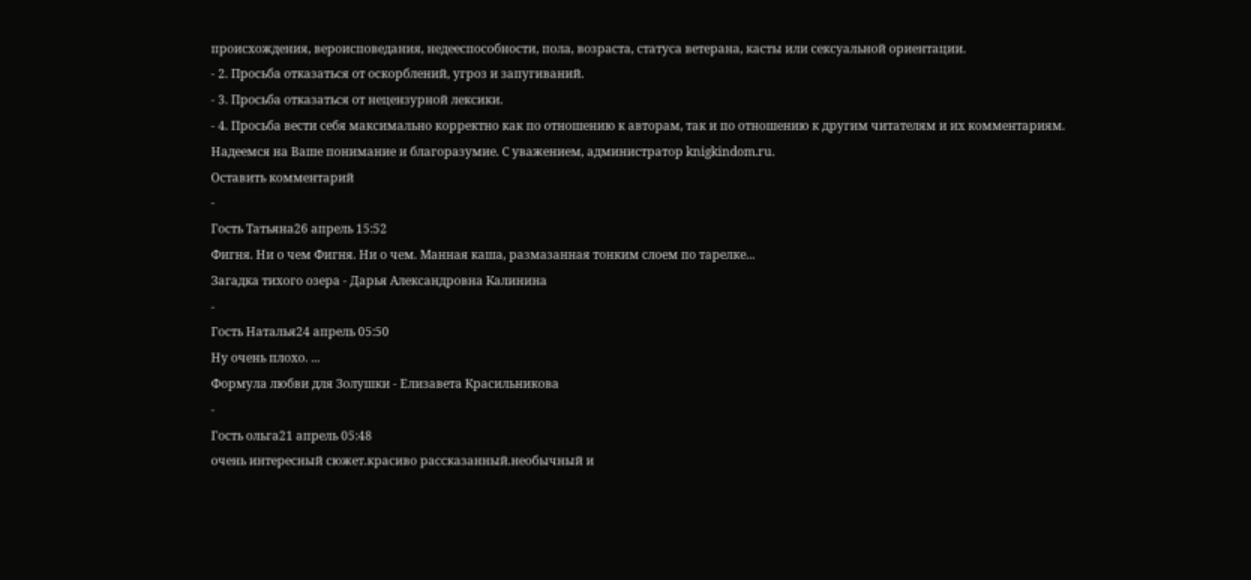происхождения, вероисповедания, недееспособности, пола, возраста, статуса ветерана, касты или сексуальной ориентации.
- 2. Просьба отказаться от оскорблений, угроз и запугиваний.
- 3. Просьба отказаться от нецензурной лексики.
- 4. Просьба вести себя максимально корректно как по отношению к авторам, так и по отношению к другим читателям и их комментариям.
Надеемся на Ваше понимание и благоразумие. С уважением, администратор knigkindom.ru.
Оставить комментарий
-
Гость Татьяна26 апрель 15:52
Фигня. Ни о чем Фигня. Ни о чем. Манная каша, размазанная тонким слоем по тарелке...
Загадка тихого озера - Дарья Александровна Калинина
-
Гость Наталья24 апрель 05:50
Ну очень плохо. ...
Формула любви для Золушки - Елизавета Красильникова
-
Гость ольга21 апрель 05:48
очень интересный сюжет.красиво рассказанный.необычный и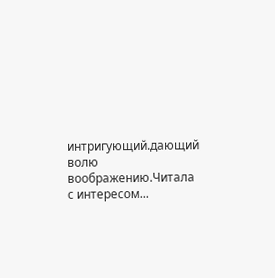интригующий.дающий волю воображению.Читала с интересом...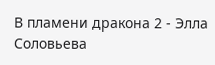В пламени дракона 2 - Элла Соловьева